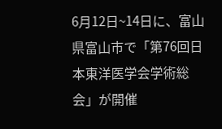6月12日~14日に、富山県富山市で「第76回日本東洋医学会学術総会」が開催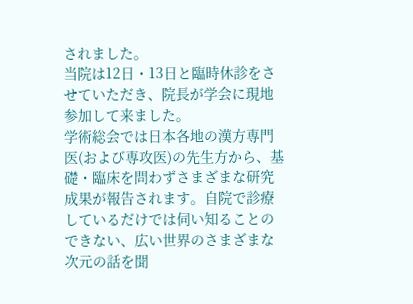されました。
当院は12日・13日と臨時休診をさせていただき、院長が学会に現地参加して来ました。
学術総会では日本各地の漢方専門医(および専攻医)の先生方から、基礎・臨床を問わずさまざまな研究成果が報告されます。自院で診療しているだけでは伺い知ることのできない、広い世界のさまざまな次元の話を聞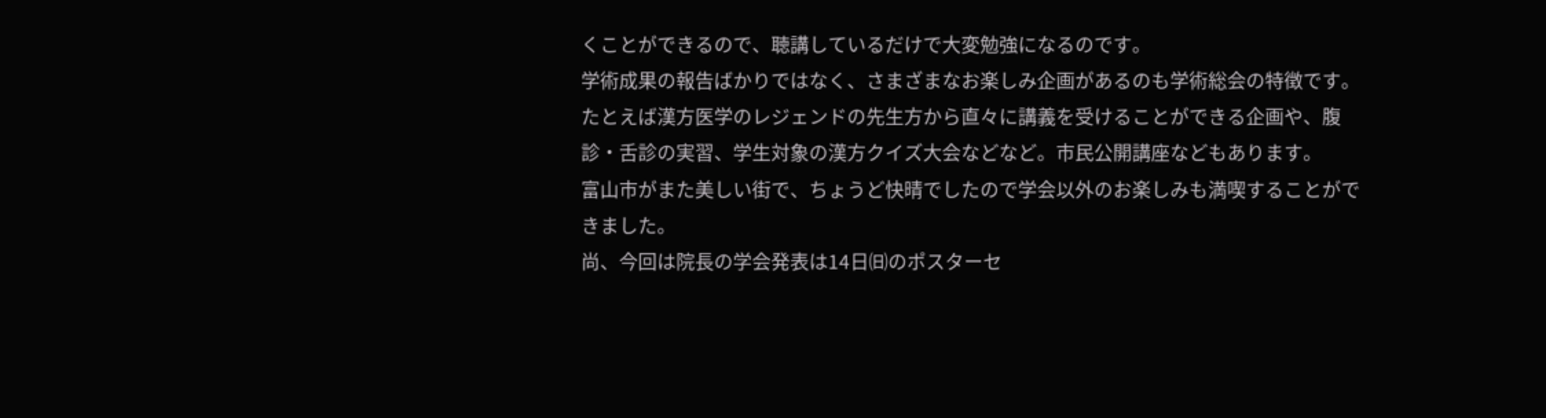くことができるので、聴講しているだけで大変勉強になるのです。
学術成果の報告ばかりではなく、さまざまなお楽しみ企画があるのも学術総会の特徴です。
たとえば漢方医学のレジェンドの先生方から直々に講義を受けることができる企画や、腹診・舌診の実習、学生対象の漢方クイズ大会などなど。市民公開講座などもあります。
富山市がまた美しい街で、ちょうど快晴でしたので学会以外のお楽しみも満喫することができました。
尚、今回は院長の学会発表は14日㈰のポスターセ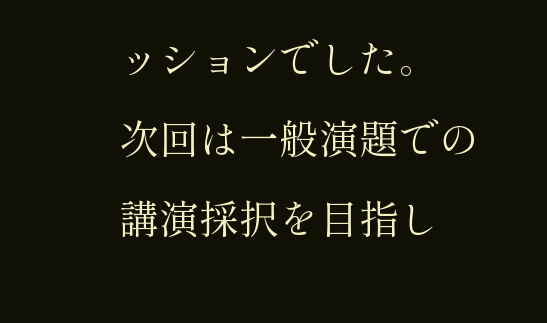ッションでした。
次回は一般演題での講演採択を目指し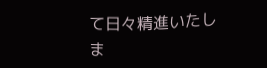て日々精進いたしま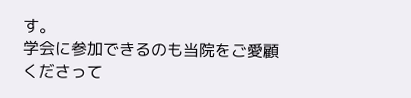す。
学会に参加できるのも当院をご愛顧くださって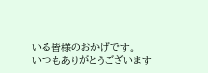いる皆様のおかげです。
いつもありがとうございます